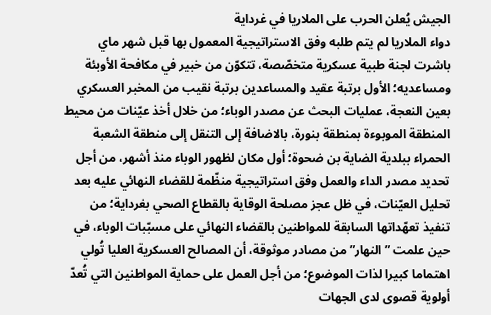الجيش يُعلن الحرب على الملاريا في غرداية
دواء الملاريا لم يتم طلبه وفق الاستراتيجية المعمول بها قبل شهر ماي
باشرت لجنة طبية عسكرية متخصّصة، تتكوّن من خبير في مكافحة الأوبئة ومساعديه؛ الأول برتبة عقيد والمساعدين برتبة نقيب من المخبر العسكري بعين النعجة، عمليات البحث عن مصدر الوباء؛ من خلال أخذ عيّنات من محيط المنطقة الموبوءة بمنطقة بنورة، بالاضافة إلى التنقل إلى منطقة الشعبة الحمراء ببلدية الضاية بن ضحوة؛ أول مكان لظهور الوباء منذ أشهر، من أجل تحديد مصدر الداء والعمل وفق استراتيجية منظّمة للقضاء النهائي عليه بعد تحليل العيّنات، في ظل عجز مصلحة الوقاية بالقطاع الصحي بغرداية؛ من تنفيذ تعهّداتها السابقة للمواطنين بالقضاء النهائي على مسبّبات الوباء، في حين علمت ”النهار” من مصادر موثوقة، أن المصالح العسكرية العليا تُولي اهتماما كبيرا لذات الموضوع؛ من أجل العمل على حماية المواطنين التي تُعدّ أولوية قصوى لدى الجهات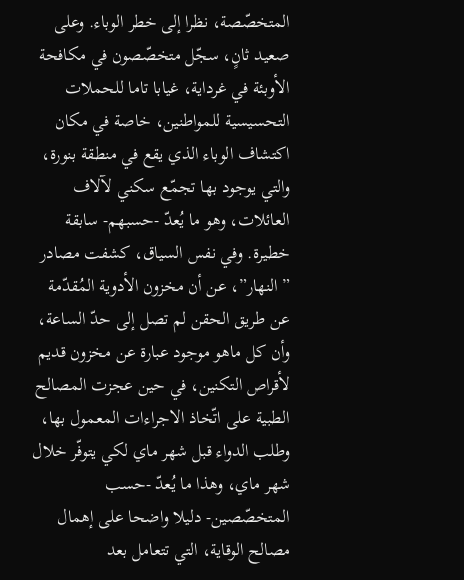المتخصّصة، نظرا إلى خطر الوباء. وعلى صعيد ثانٍ، سجّل متخصّصون في مكافحة الأوبئة في غرداية، غيابا تاما للحملات التحسيسية للمواطنين، خاصة في مكان اكتشاف الوباء الذي يقع في منطقة بنورة، والتي يوجود بها تجمّع سكني لآلاف العائلات، وهو ما يُعدّ -حسبهم- سابقة خطيرة. وفي نفس السياق، كشفت مصادر ”النهار”، عن أن مخزون الأدوية المُقدّمة عن طريق الحقن لم تصل إلى حدّ الساعة، وأن كل ماهو موجود عبارة عن مخزون قديم لأقراص التكنين، في حين عجزت المصالح الطبية على اتّخاذ الاجراءات المعمول بها، وطلب الدواء قبل شهر ماي لكي يتوفّر خلال شهر ماي، وهذا ما يُعدّ -حسب المتخصّصين- دليلا واضحا على إهمال مصالح الوقاية، التي تتعامل بعد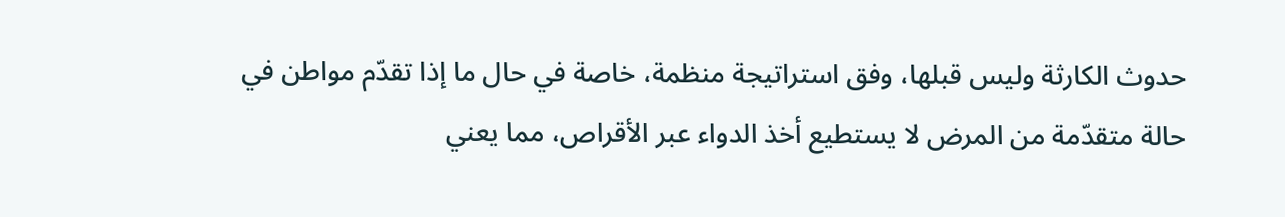حدوث الكارثة وليس قبلها، وفق استراتيجة منظمة، خاصة في حال ما إذا تقدّم مواطن في حالة متقدّمة من المرض لا يستطيع أخذ الدواء عبر الأقراص، مما يعني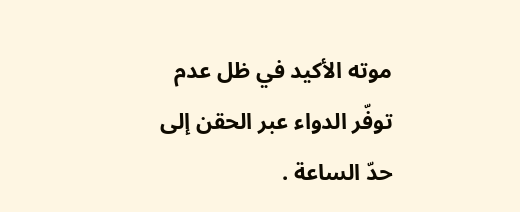موته الأكيد في ظل عدم توفّر الدواء عبر الحقن إلى حدّ الساعة .